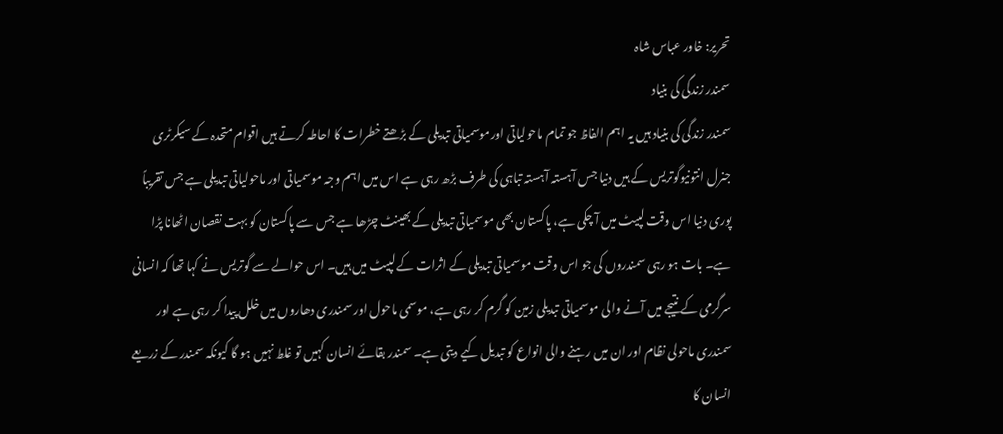تحریر: خاور عباس شاہ
سمندر زندگی کی بنیاد
سمندر زندگی کی بنیاد ہیں یہ اہم الفاظ جو تمام ماحولیاتی اورموسمیاتی تبدیلی کے بڑھتے خطرات کا احاطہ کرتے ہیں اقوام متحدہ کے سیکرٹری جنرل انتونیوگوتریس کے ہیں دنیا جس آہستہ آہستہ تباہی کی طرف بڑھ رہی ہے اس میں اہم وجہ موسمیاتی اور ماحولیاتی تبدیلی ہے جس تقریباً پوری دنیا اس وقت لپیٹ میں آ چکی ہے، پاکستان بھی موسمیاتی تبدیلی کے بھینٹ چڑھا ہے جس سے پاکستان کو بہت نقصان اٹھانا پڑا ہے۔ بات ہو رہی سمندروں کی جو اس وقت موسمیاتی تبدیلی کے اثرات کے لپیٹ میں ہیں۔ اس حوالے سے گوتریس نے کہا تھا کہ انسانی سرگرمی کے نتیجے میں آنے والی موسمیاتی تبدیلی زمین کو گرم کر رہی ہے، موسمی ماحول اور سمندری دھاروں میں خلل پیدا کر رہی ہے اور سمندری ماحولی نظام اور ان میں رہنے والی انواع کو تبدیل کیے دیتی ہے۔ سمندر بقائے انسان کہیں تو غلط نہیں ہو گا کیونکہ سمندر کے زریعے انسان کا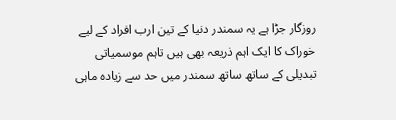روزگار جڑا ہے یہ سمندر دنیا کے تین ارب افراد کے لیے خوراک کا ایک اہم ذریعہ بھی ہیں تاہم موسمیاتی تبدیلی کے ساتھ ساتھ سمندر میں حد سے زیادہ ماہی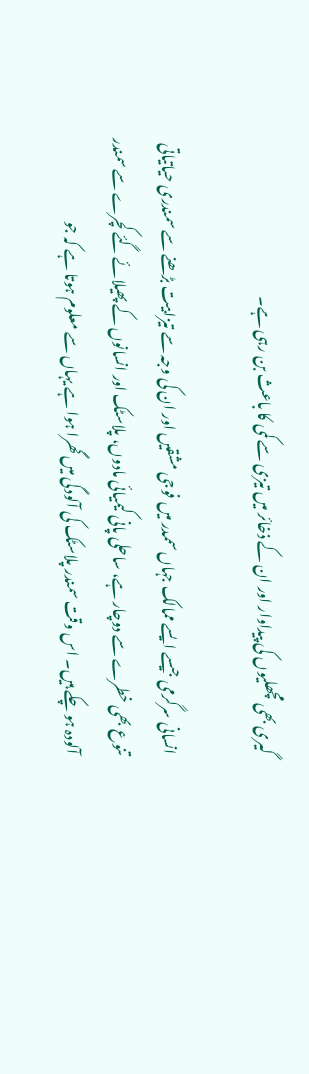گیری بھی مچھلیوں کی پیداوار اور ان کے ذخائر میں تیزی سے کمی کا باعث بن رہی ہے۔

انسانی سرگرمی جیسے ایسے ممالک جہاں سممدر میں فوجی مشقیں اور ان کی وجہ سے تیزابیت بڑھنے سے سمندری حیاتیاتی تنوع بھی خطرے سے دوچار ہے، ساحلی پانی کیمیائی مادوں، پلاسٹک اور انسانوں کے پھیلائے گئے کچرے سے سمندر آلودہ ہو چکے ہیں۔ اس وقت سمندر پلاسٹک کی آلودگی میں گھرا ہوا ہے یہاں سے معلوم ہوتا ہے کہ جو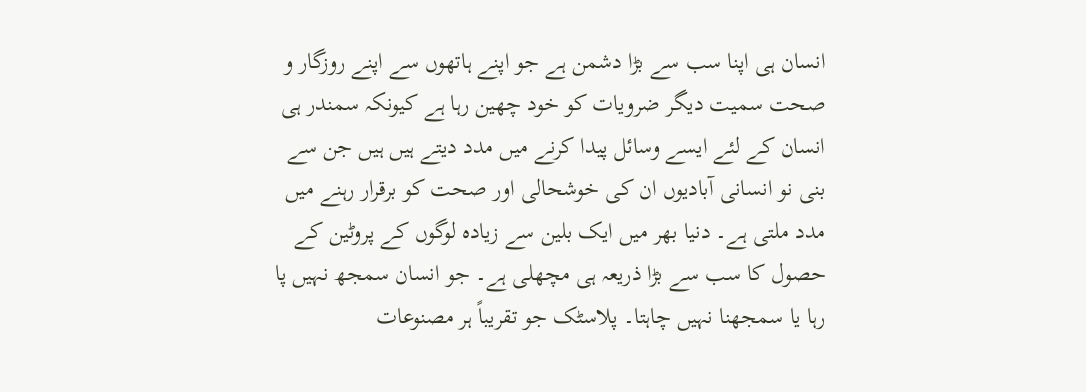انسان ہی اپنا سب سے بڑا دشمن ہے جو اپنے ہاتھوں سے اپنے روزگار و صحت سمیت دیگر ضرویات کو خود چھین رہا ہے کیونکہ سمندر ہی انسان کے لئے ایسے وسائل پیدا کرنے میں مدد دیتے ہیں ہیں جن سے بنی نو انسانی آبادیوں ان کی خوشحالی اور صحت کو برقرار رہنے میں مدد ملتی ہے۔ دنیا بھر میں ایک بلین سے زیادہ لوگوں کے پروٹین کے حصول کا سب سے بڑا ذریعہ ہی مچھلی ہے۔ جو انسان سمجھ نہیں پا رہا یا سمجھنا نہیں چاہتا۔ پلاسٹک جو تقریباً ہر مصنوعات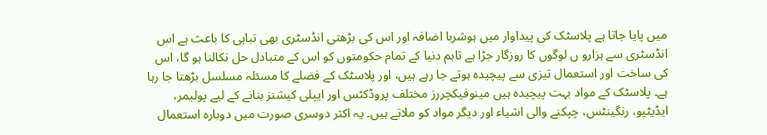میں پایا جاتا ہے پلاسٹک کی پیداوار میں ہوشربا اضافہ اور اس کی بڑھتی انڈسٹری بھی تباہی کا باعث ہے اس انڈسٹری سے ہزارو ں لوگوں کا روزگار جڑا ہے تاہم دنیا کے تمام حکومتوں کو اس کے متبادل حل نکالنا ہو گا، اس کی ساخت اور استعمال تیزی سے پیچیدہ ہوتے جا رہے ہیں، اور پلاسٹک کے فضلے کا مسئلہ مسلسل بڑھتا جا رہا ہے۔ پلاسٹک کے مواد بہت پیچیدہ ہیں مینوفیکچررز مختلف پروڈکٹس اور ایپلی کیشنز بنانے کے لیے پولیمر، ایڈیٹیو، رنگینٹس، چپکنے والی اشیاء اور دیگر مواد کو ملاتے ہیں۔ یہ اکثر دوسری صورت میں دوبارہ استعمال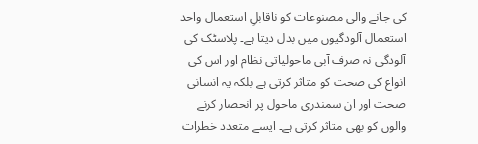کی جانے والی مصنوعات کو ناقابلِ استعمال واحد استعمال آلودگیوں میں بدل دیتا ہے۔ پلاسٹک کی آلودگی نہ صرف آبی ماحولیاتی نظام اور اس کی انواع کی صحت کو متاثر کرتی ہے بلکہ یہ انسانی صحت اور ان سمندری ماحول پر انحصار کرنے والوں کو بھی متاثر کرتی ہے۔ ایسے متعدد خطرات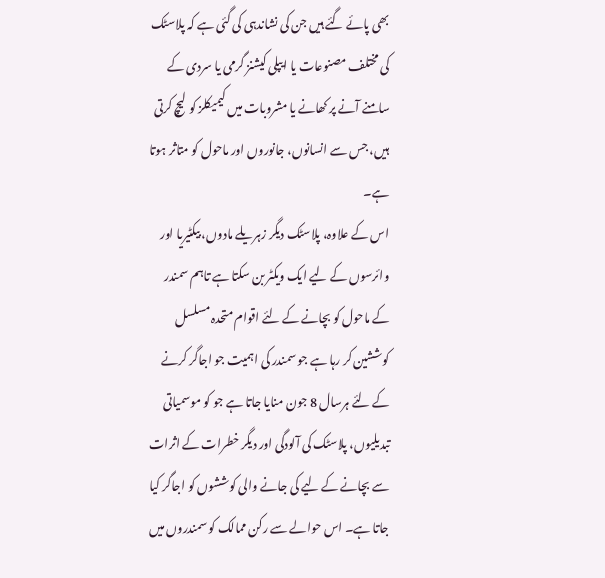بھی پائے گئے ہیں جن کی نشاندہی کی گئی ہے کہ پلاسٹک کی مختلف مصنوعات یا ایپلی کیشنز گرمی یا سردی کے سامنے آنے پر کھانے یا مشروبات میں کیمیکلز کو لیچ کرتی ہیں، جس سے انسانوں، جانوروں اور ماحول کو متاثر ہوتا ہے۔
اس کے علاوہ، پلاسٹک دیگر زہریلے مادوں، بیکٹیریا اور وائرسوں کے لیے ایک ویکٹر بن سکتا ہے تاہم سمندر کے ماحول کو بچانے کے لئے اقوام متحدہ مسلسل کوششین کر رہا ہے جو سمندر کی اہمیت جو اجاگر کرنے کے لئے ہرسال 8 جون منایا جاتا ہے جو کو موسمیاتی تبدیلیوں، پلاسٹک کی آلودگی اور دیگر خطرات کے اثرات سے بچانے کے لیے کی جانے والی کوششوں کو اجاگر کیا جاتا ہے۔ اس حوالے سے رکن ممالک کو سمندروں میں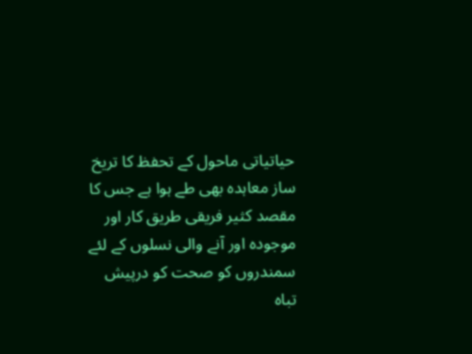حیاتیاتی ماحول کے تحفظ کا تریخ ساز معاہدہ بھی طے ہوا ہے جس کا مقصد کثیر فریقی طریق کار اور موجودہ اور آنے والی نسلوں کے لئے سمندروں کو صحت کو درپیش تباہ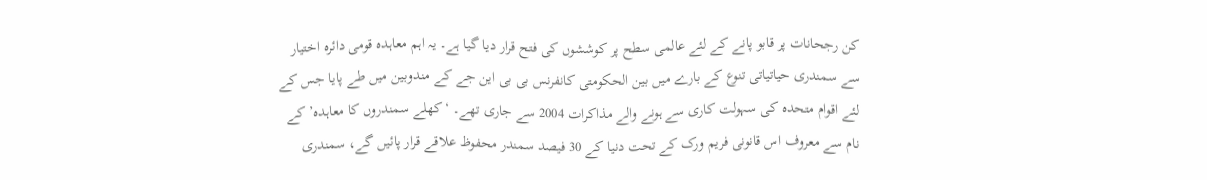کن رجحانات پر قابو پانے کے لئے عالمی سطح پر کوششوں کی فتح قرار دیا گیا ہے۔ یہ اہم معاہدہ قومی دائرہ اختیار سے سمندری حیاتیاتی تنوع کے بارے میں بین الحکومتی کانفرنس بی بی این جے کے مندوبین میں طے پایا جس کے لئے اقوام متحدہ کی سہولت کاری سے ہونے والے مذاکرات 2004 سے جاری تھے۔ ‘کھلے سمندروں کا معاہدہ’ کے نام سے معروف اس قانونی فریم ورک کے تحت دنیا کے 30 فیصد سمندر محفوظ علاقے قرار پائیں گے، سمندری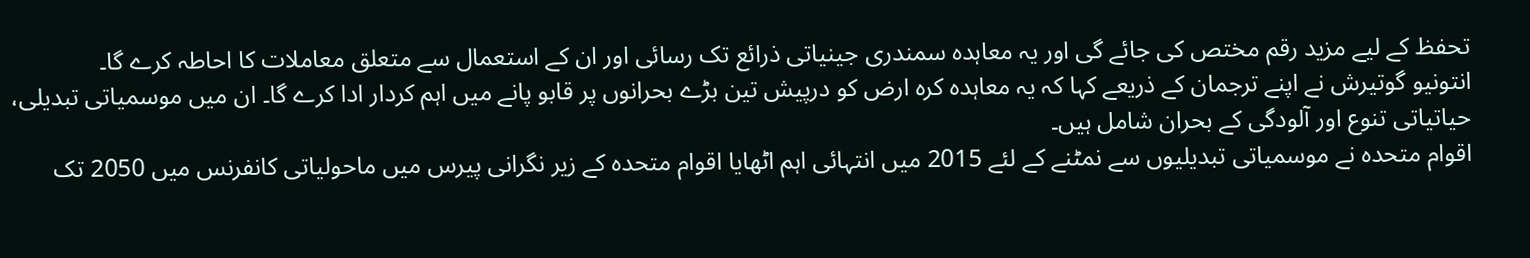تحفظ کے لیے مزید رقم مختص کی جائے گی اور یہ معاہدہ سمندری جینیاتی ذرائع تک رسائی اور ان کے استعمال سے متعلق معاملات کا احاطہ کرے گا۔
انتونیو گوتیرش نے اپنے ترجمان کے ذریعے کہا کہ یہ معاہدہ کرہ ارض کو درپیش تین بڑے بحرانوں پر قابو پانے میں اہم کردار ادا کرے گا۔ ان میں موسمیاتی تبدیلی، حیاتیاتی تنوع اور آلودگی کے بحران شامل ہیں۔
اقوام متحدہ نے موسمیاتی تبدیلیوں سے نمٹنے کے لئے 2015 میں انتہائی اہم اٹھایا اقوام متحدہ کے زیر نگرانی پیرس میں ماحولیاتی کانفرنس میں 2050 تک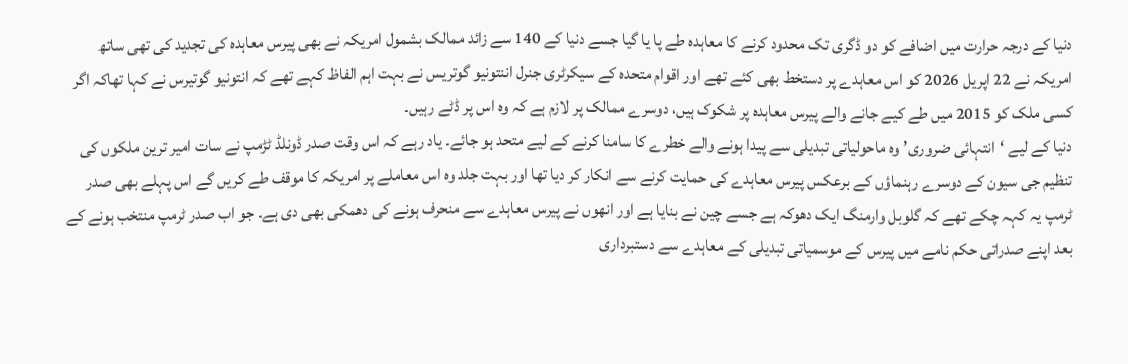دنیا کے درجہ حرارت میں اضافے کو دو ڈگری تک محدود کرنے کا معاہدہ طے پا یا گیا جسے دنیا کے 140 سے زائد ممالک بشمول امریکہ نے بھی پیرس معاہدہ کی تجدید کی تھی ساتھ امریکہ نے 22 اپریل 2026 کو اس معاہدے پر دستخط بھی کئے تھے اور اقوام متحدہ کے سیکرٹری جنرل اننتونیو گوتریس نے بہت اہم الفاظ کہے تھے کہ انتونیو گوتیرس نے کہا تھاکہ اگر کسی ملک کو 2015 میں طے کیے جانے والے پیرس معاہدہ پر شکوک ہیں، دوسرے ممالک پر لازم ہے کہ وہ اس پر ڈٹے رہیں۔
دنیا کے لیے ‘انتہائی ضروری’ وہ ماحولیاتی تبدیلی سے پیدا ہونے والے خطرے کا سامنا کرنے کے لیے متحد ہو جائے۔ یاد رہے کہ اس وقت صدر ڈونلڈ ٹڑمپ نے سات امیر ترین ملکوں کی تنظیم جی سیون کے دوسرے رہنماؤں کے برعکس پیرس معاہدے کی حمایت کرنے سے انکار کر دیا تھا اور بہت جلد وہ اس معاملے پر امریکہ کا موقف طے کریں گے اس پہلے بھی صدر ٹرمپ یہ کہہ چکے تھے کہ گلوبل وارمنگ ایک دھوکہ ہے جسے چین نے بنایا ہے اور انھوں نے پیرس معاہدے سے منحرف ہونے کی دھمکی بھی دی ہے۔ جو اب صدر ٹرمپ منتخب ہونے کے بعد اپنے صدراتی حکم نامے میں پیرس کے موسمیاتی تبدیلی کے معاہدے سے دستبرداری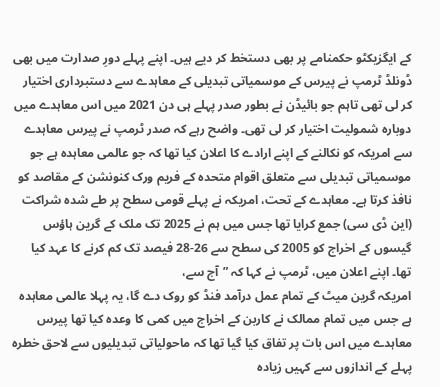کے ایگزیکٹو حکمنامے پر بھی دستخط کر دیے ہیں۔ اپنے پہلے دورِ صدارت میں بھی ڈونلڈ ٹرمپ نے پیرس کے موسمیاتی تبدیلی کے معاہدے سے دستبرداری اختیار کر لی تھی تاہم جو بائیڈن نے بطور صدر پہلے ہی دن 2021 میں اس معاہدے میں دوبارہ شمولیت اختیار کر لی تھی۔ واضح رہے کہ صدر ٹرمپ نے پیرس معاہدے سے امریکہ کو نکالنے کے اپنے ارادے کا اعلان کیا تھا کہ جو عالمی معاہدہ ہے جو موسمیاتی تبدیلی سے متعلق اقوام متحدہ کے فریم ورک کنونشن کے مقاصد کو نافذ کرتا ہے۔ معاہدے کے تحت، امریکہ نے پہلے قومی سطح پر طے شدہ شراکت (این ڈی سی) جمع کرایا تھا جس میں ہم نے 2025 تک ملک کے گرین ہاؤس گیسوں کے اخراج کو 2005 کی سطح سے 26-28 فیصد تک کم کرنے کا عہد کیا تھا۔ اپنے اعلان میں، ٹرمپ نے کہا کہ ”آج سے،
امریکہ گرین میٹ کے تمام عمل درآمد فنڈ کو روک دے گا، یہ پہلا عالمی معاہدہ ہے جس میں تمام ممالک نے کاربن کے اخراج میں کمی کا وعدہ کیا تھا پیرس معاہدے میں اس بات پر تفاق کیا گیا تھا کہ ماحولیاتی تبدیلیوں سے لاحق خطرہ پہلے کے اندازوں سے کہیں زیادہ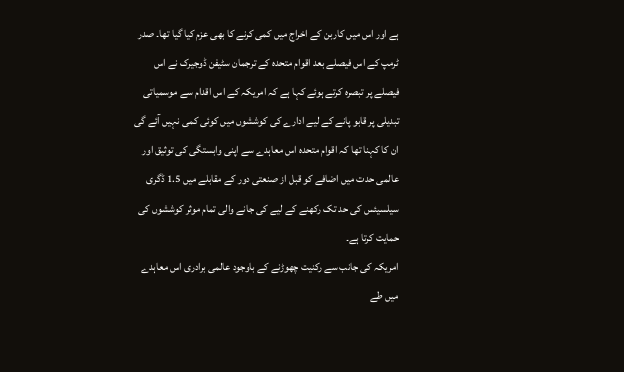ہے اور اس میں کاربن کے اخراج میں کمی کرنے کا بھی عزم کیا گیا تھا۔ صدر ٹرمپ کے اس فیصلے بعد اقوام متحدہ کے ترجمان سٹیفن ڈوجیرک نے اس فیصلے پر تبصرہ کرتے ہوئے کہا ہے کہ امریکہ کے اس اقدام سے موسمیاتی تبدیلی پر قابو پانے کے لیے ادارے کی کوششوں میں کوئی کمی نہیں آئے گی ان کا کہنا تھا کہ اقوام متحدہ اس معاہدے سے اپنی وابستگی کی توثیق اور عالمی حدت میں اضافے کو قبل از صنعتی دور کے مقابلے میں 1.5 ڈگری سیلسیئس کی حد تک رکھنے کے لیے کی جانے والی تمام موثر کوششوں کی حمایت کرتا ہے۔
امریکہ کی جانب سے رکنیت چھوڑنے کے باوجود عالمی برادری اس معاہدے میں طے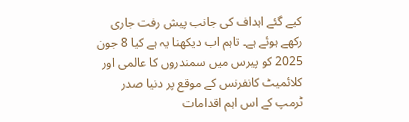کیے گئے اہداف کی جانب پیش رفت جاری رکھے ہوئے ہے۔ تاہم اب دیکھنا یہ ہے کیا 8 جون 2025 کو پیرس میں سمندروں کا عالمی اور کلائمیٹ کانفرنس کے موقع پر دنیا صدر ٹرمپ کے اس اہم اقدامات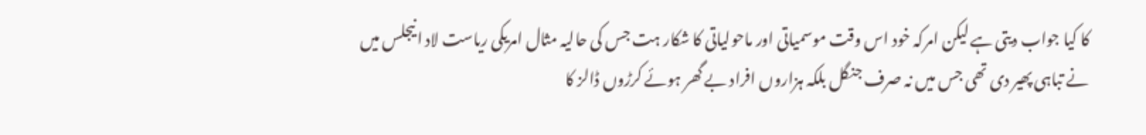کا کیا جواب دیتی ہے لیکن امرکہ خود اس وقت موسمیاتی اور ماحولیاتی کا شکار ہت جس کی حالیہ مثال امریکی ریاست لاد انیجلس میں نے تباہی پھیر دی تھی جس میں نہ صرف جنگل بلکہ ہزاروں افراد بے گھر ہوئے کرڑوں ڈالز کا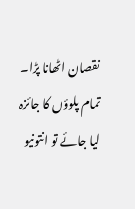نقصان اٹھانا پڑا۔ تمام پلوؤں کا جائزہ لیا جائے تو انتونیو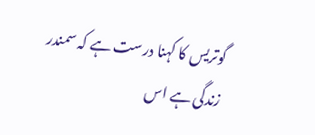گوتریس کا کہنا درست ہے کہ سمندر زندگی ہے اس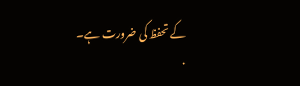کے تحفظ کی ضرورت ہے۔
.